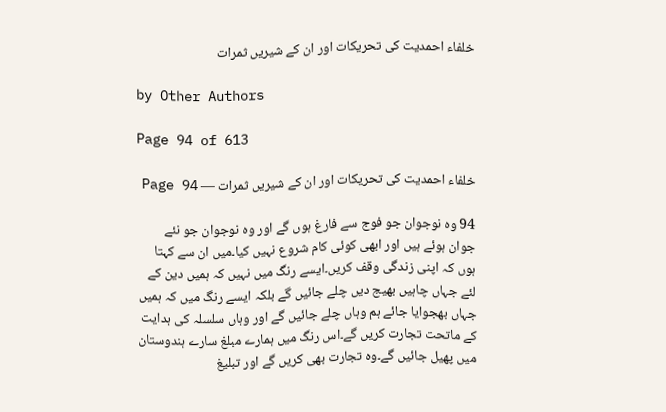خلفاء احمدیت کی تحریکات اور ان کے شیریں ثمرات

by Other Authors

Page 94 of 613

خلفاء احمدیت کی تحریکات اور ان کے شیریں ثمرات — Page 94

94 وہ نوجوان جو فوج سے فارغ ہوں گے اور وہ نوجوان جو نئے جوان ہوئے ہیں اور ابھی کوئی کام شروع نہیں کیا۔میں ان سے کہتا ہوں کہ اپنی زندگی وقف کریں۔ایسے رنگ میں نہیں کہ ہمیں دین کے لئے جہاں چاہیں بھیج دیں چلے جائیں گے بلکہ ایسے رنگ میں کہ ہمیں جہاں بھجوایا جائے ہم وہاں چلے جائیں گے اور وہاں سلسلہ کی ہدایت کے ماتحت تجارت کریں گے۔اس رنگ میں ہمارے مبلغ سارے ہندوستان میں پھیل جائیں گے۔وہ تجارت بھی کریں گے اور تبلیغ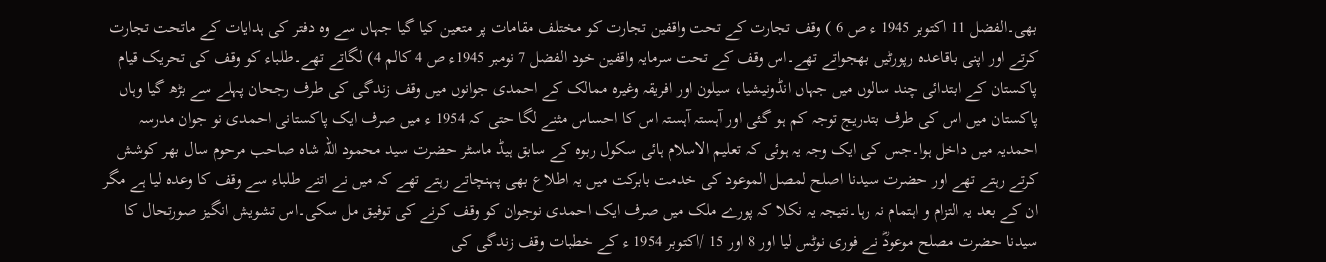بھی۔الفضل 11 اکتوبر 1945 ء ص 6 ) وقف تجارت کے تحت واقفین تجارت کو مختلف مقامات پر متعین کیا گیا جہاں سے وہ دفتر کی ہدایات کے ماتحت تجارت کرتے اور اپنی باقاعدہ رپورٹیں بھجواتے تھے۔اس وقف کے تحت سرمایہ واقفین خود الفضل 7 نومبر 1945ء ص 4 کالم 4) لگاتے تھے۔طلباء کو وقف کی تحریک قیام پاکستان کے ابتدائی چند سالوں میں جہاں انڈونیشیا، سیلون اور افریقہ وغیرہ ممالک کے احمدی جوانوں میں وقف زندگی کی طرف رجحان پہلے سے بڑھ گیا وہاں پاکستان میں اس کی طرف بتدریج توجہ کم ہو گئی اور آہستہ آہستہ اس کا احساس مثنے لگا حتی کہ 1954 ء میں صرف ایک پاکستانی احمدی نو جوان مدرسہ احمدیہ میں داخل ہوا۔جس کی ایک وجہ یہ ہوئی کہ تعلیم الاسلام ہائی سکول ربوہ کے سابق ہیڈ ماسٹر حضرت سید محمود اللہ شاہ صاحب مرحوم سال بھر کوشش کرتے رہتے تھے اور حضرت سیدنا اصلح لمصل الموعود کی خدمت بابرکت میں یہ اطلاع بھی پہنچاتے رہتے تھے کہ میں نے اتنے طلباء سے وقف کا وعدہ لیا ہے مگر ان کے بعد یہ التزام و اہتمام نہ رہا۔نتیجہ یہ نکلا کہ پورے ملک میں صرف ایک احمدی نوجوان کو وقف کرنے کی توفیق مل سکی۔اس تشویش انگیز صورتحال کا سیدنا حضرت مصلح موعودؓ نے فوری نوٹس لیا اور 8 اور 15 /اکتوبر 1954 ء کے خطبات وقف زندگی کی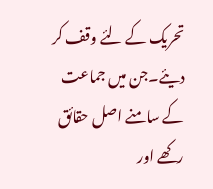تحریک کے لئے وقف کر دیئے۔جن میں جماعت کے سامنے اصل حقائق رکھے اور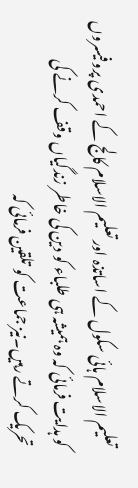تعلیم الاسلام ہائی سکول کے اساتذہ اور تعلیم الاسلام کالج کے احمدی پروفیسروں کو ہدایت فرمائی کہ وہ ہمیشہ ہی طلباء کو دین کی خاطر زندگیاں وقف کرنے کی تحریک کرتے رہیں۔نیز جماعت کو تلقین فرمائی کہ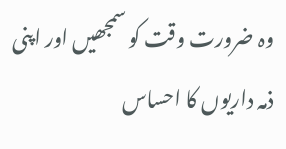وہ ضرورت وقت کو سمجھیں اور اپنی ذمہ داریوں کا احساس